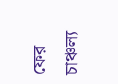ফের চাঞ্চল্য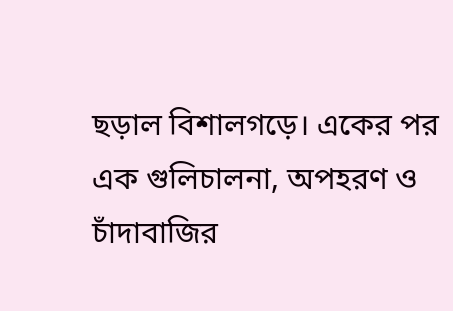ছড়াল বিশালগড়ে। একের পর এক গুলিচালনা, অপহরণ ও চাঁদাবাজির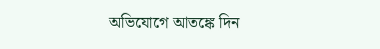অভিযোগে আতঙ্কে দিন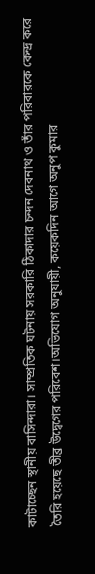কাটাচ্ছেন স্থানীয় বাসিন্দারা। সাম্প্রতিক ঘটনায় সরকারি ঠিকাদার চন্দন দেবনাথ ও তাঁর পরিবারকে কেন্দ্র করে তৈরি হয়েছে তীব্র উদ্বেগের পরিবেশ।অভিযোগ অনুযায়ী, কয়েকদিন আগে অনুপ কুমার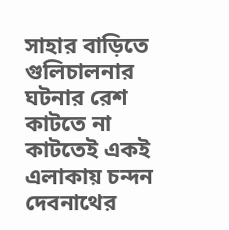সাহার বাড়িতে গুলিচালনার ঘটনার রেশ কাটতে না কাটতেই একই এলাকায় চন্দন দেবনাথের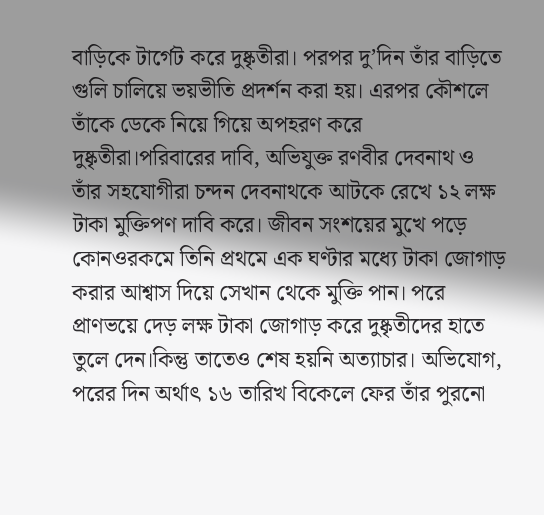বাড়িকে টার্গেট করে দুষ্কৃতীরা। পরপর দু’দিন তাঁর বাড়িতে গুলি চালিয়ে ভয়ভীতি প্রদর্শন করা হয়। এরপর কৌশলে তাঁকে ডেকে নিয়ে গিয়ে অপহরণ করে দুষ্কৃতীরা।পরিবারের দাবি, অভিযুক্ত রণবীর দেবনাথ ও তাঁর সহযোগীরা চন্দন দেবনাথকে আটকে রেখে ১২ লক্ষ টাকা মুক্তিপণ দাবি করে। জীবন সংশয়ের মুখে পড়ে কোনওরকমে তিনি প্রথমে এক ঘণ্টার মধ্যে টাকা জোগাড় করার আশ্বাস দিয়ে সেখান থেকে মুক্তি পান। পরে প্রাণভয়ে দেড় লক্ষ টাকা জোগাড় করে দুষ্কৃতীদের হাতে তুলে দেন।কিন্তু তাতেও শেষ হয়নি অত্যাচার। অভিযোগ, পরের দিন অর্থাৎ ১৬ তারিখ বিকেলে ফের তাঁর পুরনো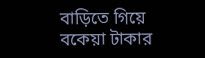বাড়িতে গিয়ে বকেয়া টাকার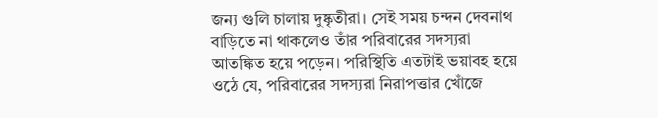জন্য গুলি চালায় দুষ্কৃতীরা। সেই সময় চন্দন দেবনাথ বাড়িতে না থাকলেও তাঁর পরিবারের সদস্যরা আতঙ্কিত হয়ে পড়েন। পরিস্থিতি এতটাই ভয়াবহ হয়ে ওঠে যে, পরিবারের সদস্যরা নিরাপত্তার খোঁজে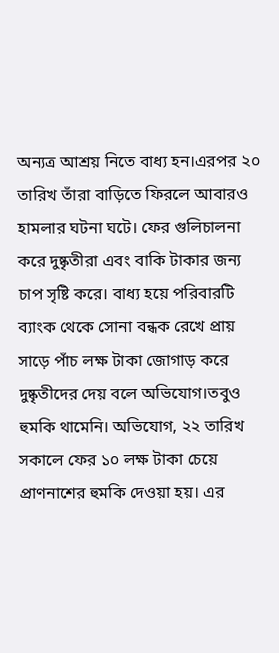অন্যত্র আশ্রয় নিতে বাধ্য হন।এরপর ২০ তারিখ তাঁরা বাড়িতে ফিরলে আবারও হামলার ঘটনা ঘটে। ফের গুলিচালনা করে দুষ্কৃতীরা এবং বাকি টাকার জন্য চাপ সৃষ্টি করে। বাধ্য হয়ে পরিবারটি ব্যাংক থেকে সোনা বন্ধক রেখে প্রায় সাড়ে পাঁচ লক্ষ টাকা জোগাড় করে দুষ্কৃতীদের দেয় বলে অভিযোগ।তবুও হুমকি থামেনি। অভিযোগ, ২২ তারিখ সকালে ফের ১০ লক্ষ টাকা চেয়ে প্রাণনাশের হুমকি দেওয়া হয়। এর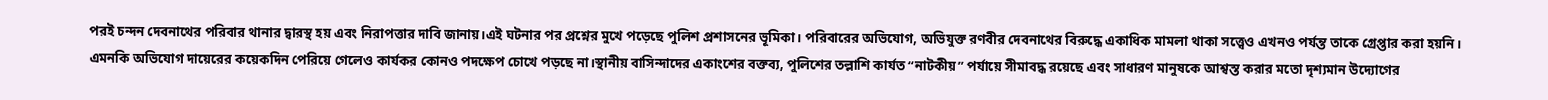পরই চন্দন দেবনাথের পরিবার থানার দ্বারস্থ হয় এবং নিরাপত্তার দাবি জানায়।এই ঘটনার পর প্রশ্নের মুখে পড়েছে পুলিশ প্রশাসনের ভূমিকা। পরিবারের অভিযোগ, অভিযুক্ত রণবীর দেবনাথের বিরুদ্ধে একাধিক মামলা থাকা সত্ত্বেও এখনও পর্যন্ত তাকে গ্রেপ্তার করা হয়নি। এমনকি অভিযোগ দায়েরের কয়েকদিন পেরিয়ে গেলেও কার্যকর কোনও পদক্ষেপ চোখে পড়ছে না।স্থানীয় বাসিন্দাদের একাংশের বক্তব্য, পুলিশের তল্লাশি কার্যত “নাটকীয়” পর্যায়ে সীমাবদ্ধ রয়েছে এবং সাধারণ মানুষকে আশ্বস্ত করার মতো দৃশ্যমান উদ্যোগের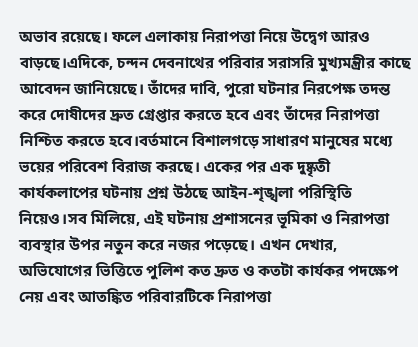অভাব রয়েছে। ফলে এলাকায় নিরাপত্তা নিয়ে উদ্বেগ আরও বাড়ছে।এদিকে, চন্দন দেবনাথের পরিবার সরাসরি মুখ্যমন্ত্রীর কাছে আবেদন জানিয়েছে। তাঁদের দাবি, পুরো ঘটনার নিরপেক্ষ তদন্ত করে দোষীদের দ্রুত গ্রেপ্তার করতে হবে এবং তাঁদের নিরাপত্তা নিশ্চিত করতে হবে।বর্তমানে বিশালগড়ে সাধারণ মানুষের মধ্যে ভয়ের পরিবেশ বিরাজ করছে। একের পর এক দুষ্কৃতী কার্যকলাপের ঘটনায় প্রশ্ন উঠছে আইন-শৃঙ্খলা পরিস্থিতি নিয়েও।সব মিলিয়ে, এই ঘটনায় প্রশাসনের ভূমিকা ও নিরাপত্তা ব্যবস্থার উপর নতুন করে নজর পড়েছে। এখন দেখার, অভিযোগের ভিত্তিতে পুলিশ কত দ্রুত ও কতটা কার্যকর পদক্ষেপ নেয় এবং আতঙ্কিত পরিবারটিকে নিরাপত্তা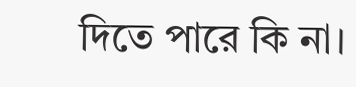দিতে পারে কি না।